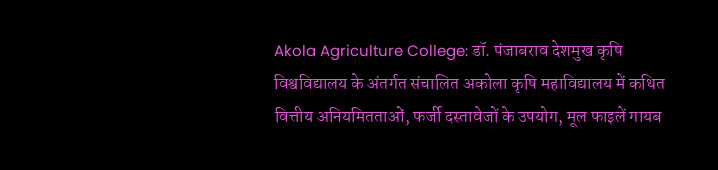Akola Agriculture College: डॉ. पंजाबराव देशमुख कृषि विश्वविद्यालय के अंतर्गत संचालित अकोला कृषि महाविद्यालय में कथित वित्तीय अनियमितताओं, फर्जी दस्तावेजों के उपयोग, मूल फाइलें गायब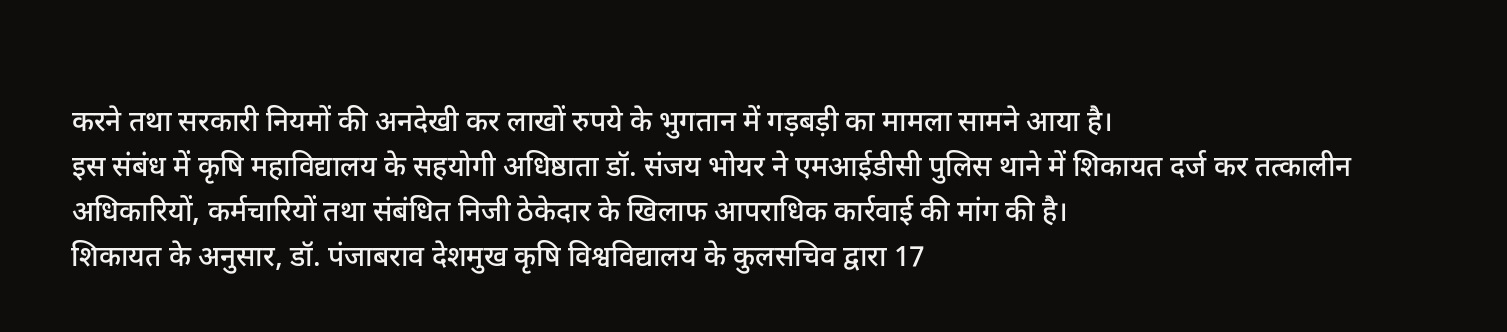करने तथा सरकारी नियमों की अनदेखी कर लाखों रुपये के भुगतान में गड़बड़ी का मामला सामने आया है।
इस संबंध में कृषि महाविद्यालय के सहयोगी अधिष्ठाता डॉ. संजय भोयर ने एमआईडीसी पुलिस थाने में शिकायत दर्ज कर तत्कालीन अधिकारियों, कर्मचारियों तथा संबंधित निजी ठेकेदार के खिलाफ आपराधिक कार्रवाई की मांग की है।
शिकायत के अनुसार, डॉ. पंजाबराव देशमुख कृषि विश्वविद्यालय के कुलसचिव द्वारा 17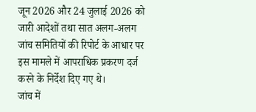जून 2026 और 24 जुलाई 2026 को जारी आदेशों तथा सात अलग-अलग जांच समितियों की रिपोर्ट के आधार पर इस मामले में आपराधिक प्रकरण दर्ज करने के निर्देश दिए गए थे।
जांच में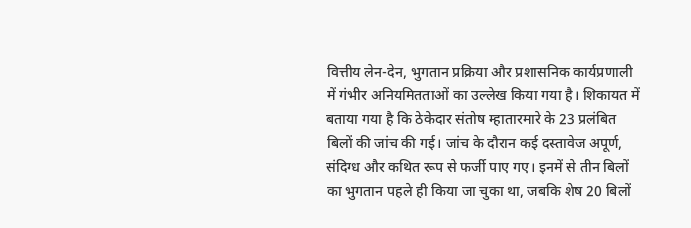वित्तीय लेन-देन, भुगतान प्रक्रिया और प्रशासनिक कार्यप्रणाली में गंभीर अनियमितताओं का उल्लेख किया गया है। शिकायत में बताया गया है कि ठेकेदार संतोष म्हातारमारे के 23 प्रलंबित बिलों की जांच की गई। जांच के दौरान कई दस्तावेज अपूर्ण, संदिग्ध और कथित रूप से फर्जी पाए गए। इनमें से तीन बिलों का भुगतान पहले ही किया जा चुका था, जबकि शेष 20 बिलों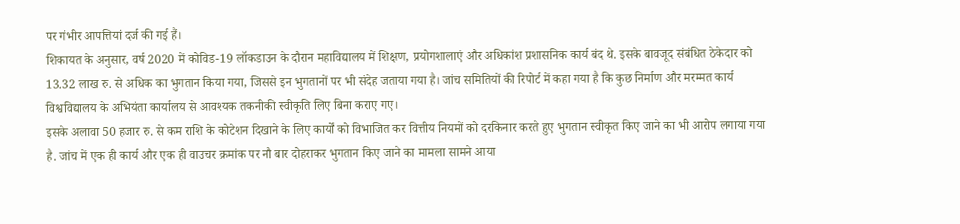पर गंभीर आपत्तियां दर्ज की गई हैं।
शिकायत के अनुसार, वर्ष 2020 में कोविड-19 लॉकडाउन के दौरान महाविद्यालय में शिक्षण, प्रयोगशालाएं और अधिकांश प्रशासनिक कार्य बंद थे. इसके बावजूद संबंधित ठेकेदार को 13.32 लाख रु. से अधिक का भुगतान किया गया, जिससे इन भुगतानों पर भी संदेह जताया गया है। जांच समितियों की रिपोर्ट में कहा गया है कि कुछ निर्माण और मरम्मत कार्य विश्वविद्यालय के अभियंता कार्यालय से आवश्यक तकनीकी स्वीकृति लिए बिना कराए गए।
इसके अलावा 50 हजार रु. से कम राशि के कोटेशन दिखाने के लिए कार्यों को विभाजित कर वित्तीय नियमों को दरकिनार करते हुए भुगतान स्वीकृत किए जाने का भी आरोप लगाया गया है. जांच में एक ही कार्य और एक ही वाउचर क्रमांक पर नौ बार दोहराकर भुगतान किए जाने का मामला सामने आया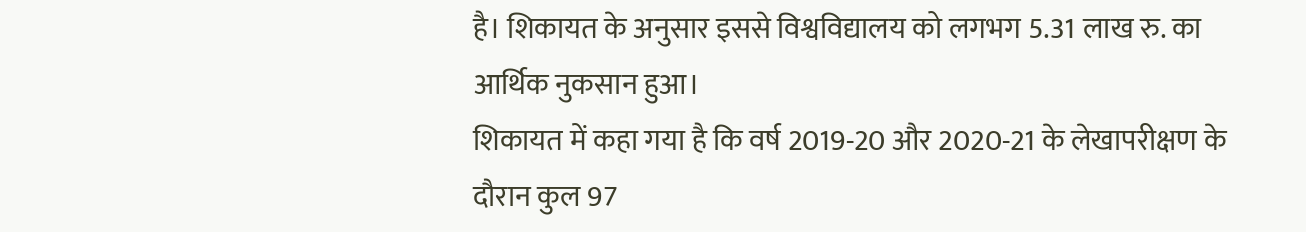है। शिकायत के अनुसार इससे विश्वविद्यालय को लगभग 5.31 लाख रु. का आर्थिक नुकसान हुआ।
शिकायत में कहा गया है कि वर्ष 2019-20 और 2020-21 के लेखापरीक्षण के दौरान कुल 97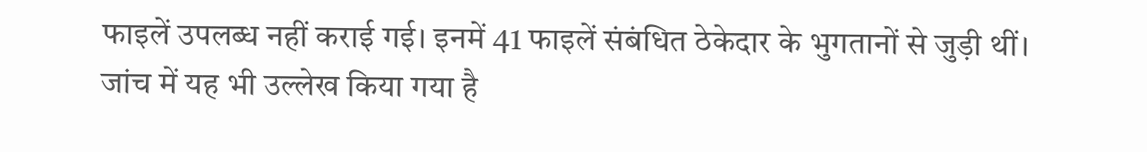फाइलें उपलब्ध नहीं कराई गई। इनमें 41 फाइलें संबंधित ठेकेदार के भुगतानों से जुड़ी थीं। जांच में यह भी उल्लेख किया गया है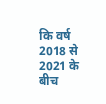कि वर्ष 2018 से 2021 के बीच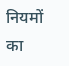नियमों का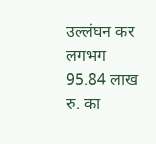उल्लंघन कर लगभग 95.84 लाख रु. का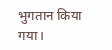भुगतान किया गया।